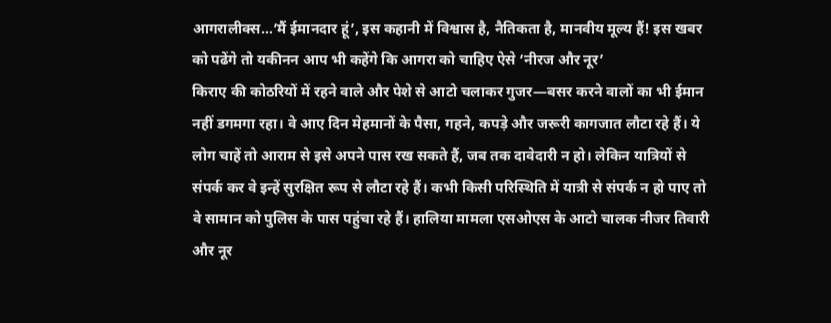आगरालीक्स…’मैं ईमानदार हूं’, इस कहानी में विश्वास है, नैतिकता है, मानवीय मूल्य हैं! इस खबर को पढेंगे तो यकीनन आप भी कहेंगे कि आगरा को चाहिए ऐसे ‘नीरज और नूर’
किराए की कोठरियों में रहने वाले और पेशे से आटो चलाकर गुजर—बसर करने वालों का भी ईमान नहीं डगमगा रहा। वे आए दिन मेहमानों के पैसा, गहने, कपड़े और जरूरी कागजात लौटा रहे हैं। ये लोग चाहें तो आराम से इसे अपने पास रख सकते हैं, जब तक दावेदारी न हो। लेकिन यात्रियों से संपर्क कर वे इन्हें सुरक्षित रूप से लौटा रहे हैं। कभी किसी परिस्थिति में यात्री से संपर्क न हो पाए तो वे सामान को पुलिस के पास पहुंचा रहे हैं। हालिया मामला एसओएस के आटो चालक नीजर तिवारी और नूर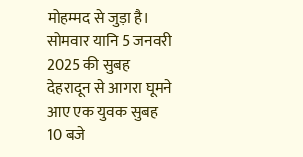मोहम्मद से जुड़ा है। सोमवार यानि 5 जनवरी 2025 की सुबह देहरादून से आगरा घूमने आए एक युवक सुबह 10 बजे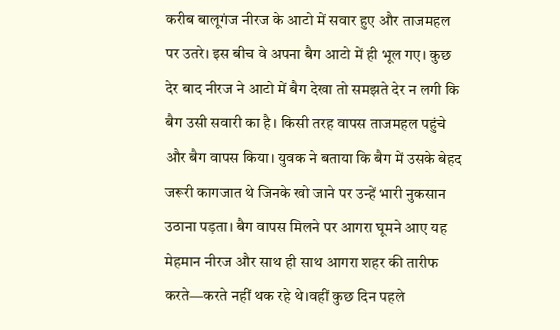करीब बालूगंज नीरज के आटो में सवार हुए और ताजमहल पर उतरे। इस बीच वे अपना बैग आटो में ही भूल गए। कुछ देर बाद नीरज ने आटो में बैग देखा तो समझते देर न लगी कि बैग उसी सवारी का है। किसी तरह वापस ताजमहल पहुंचे और बैग वापस किया। युवक ने बताया कि बैग में उसके बेहद जरूरी कागजात थे जिनके खो जाने पर उन्हें भारी नुकसान उठाना पड़ता। बैग वापस मिलने पर आगरा घूमने आए यह मेहमान नीरज और साथ ही साथ आगरा शहर की तारीफ करते—करते नहीं थक रहे थे।वहीं कुछ दिन पहले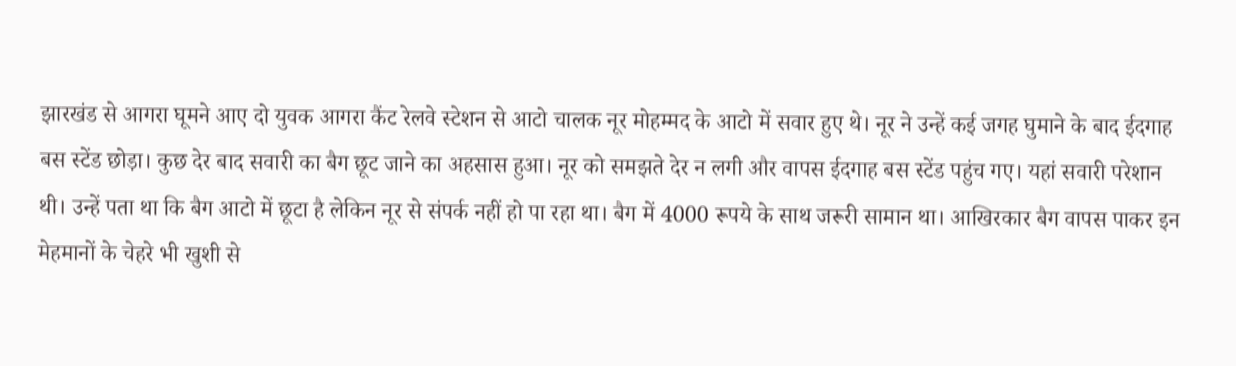झारखंड से आगरा घूमने आए दो युवक आगरा कैंट रेलवे स्टेशन से आटो चालक नूर मोहम्मद के आटो में सवार हुए थे। नूर ने उन्हें कई जगह घुमाने के बाद ईदगाह बस स्टेंड छोड़ा। कुछ देर बाद सवारी का बैग छूट जाने का अहसास हुआ। नूर को समझते देर न लगी और वापस ईदगाह बस स्टेंड पहुंच गए। यहां सवारी परेशान थी। उन्हें पता था कि बैग आटो में छूटा है लेकिन नूर से संपर्क नहीं हो पा रहा था। बैग में 4000 रूपये के साथ जरूरी सामान था। आखिरकार बैग वापस पाकर इन मेहमानों के चेहरे भी खुशी से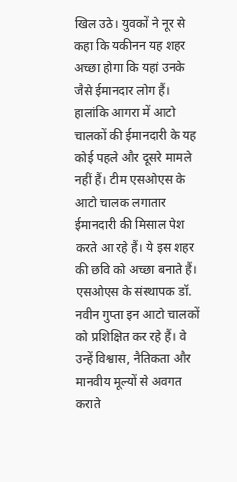खिल उठे। युवकों ने नूर से कहा कि यकीनन यह शहर अच्छा होगा कि यहां उनके जैसे ईमानदार लोग हैं।
हालांकि आगरा में आटो चालकों की ईमानदारी के यह कोई पहले और दूसरे मामले नहीं हैं। टीम एसओएस के आटो चालक लगातार ईमानदारी की मिसाल पेश करते आ रहे हैं। ये इस शहर की छवि को अच्छा बनाते हैं। एसओएस के संस्थापक डॉ. नवीन गुप्ता इन आटो चालकों को प्रशिक्षित कर रहे हैं। वे उन्हें विश्वास, नैतिकता और मानवीय मूल्यों से अवगत कराते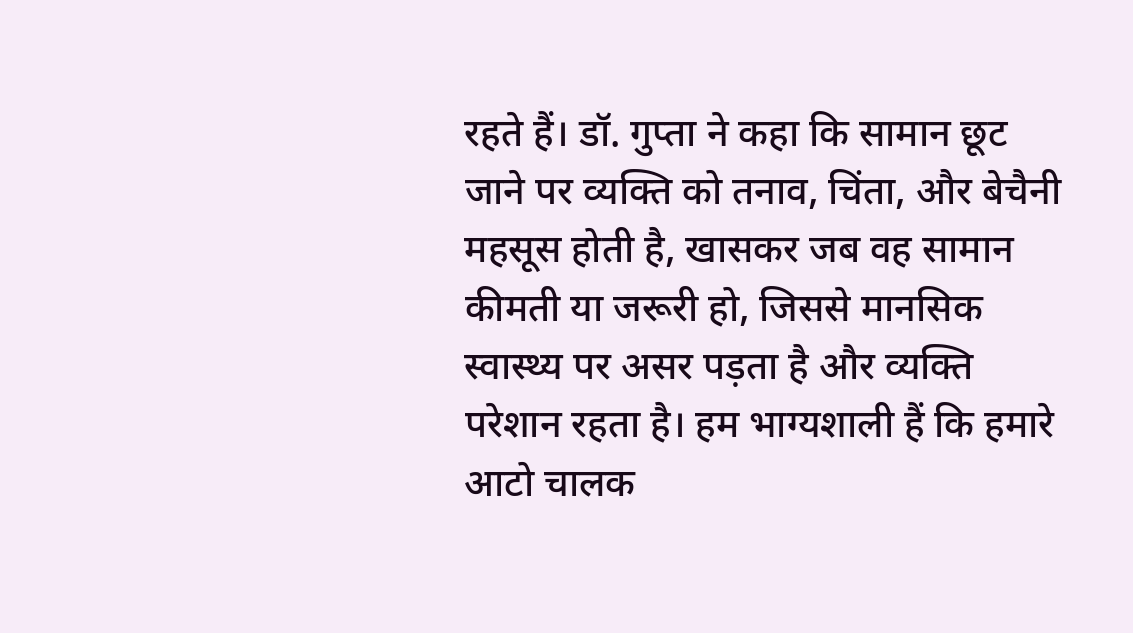रहते हैं। डॉ. गुप्ता ने कहा कि सामान छूट जाने पर व्यक्ति को तनाव, चिंता, और बेचैनी महसूस होती है, खासकर जब वह सामान कीमती या जरूरी हो, जिससे मानसिक स्वास्थ्य पर असर पड़ता है और व्यक्ति परेशान रहता है। हम भाग्यशाली हैं कि हमारे आटो चालक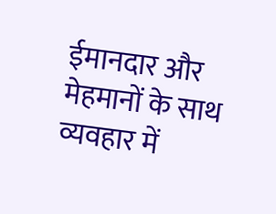ईमानदार और मेहमानों के साथ व्यवहार में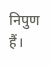निपुण हैं।